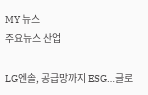MY 뉴스
주요뉴스 산업

LG엔솔, 공급망까지 ESG…글로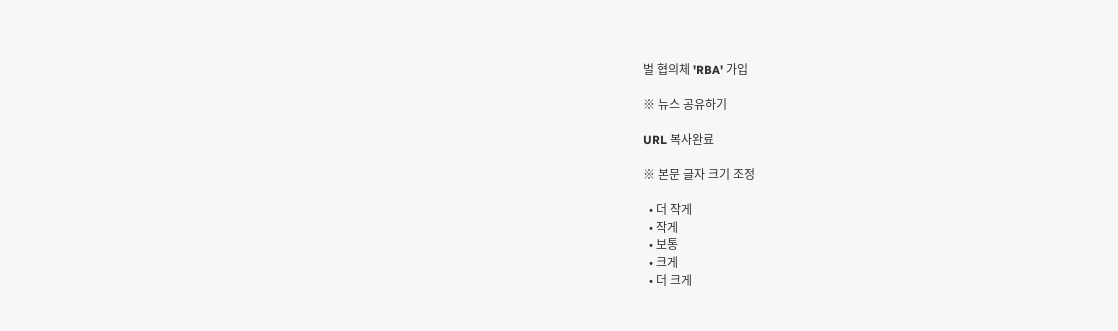벌 협의체 'RBA' 가입

※ 뉴스 공유하기

URL 복사완료

※ 본문 글자 크기 조정

  • 더 작게
  • 작게
  • 보통
  • 크게
  • 더 크게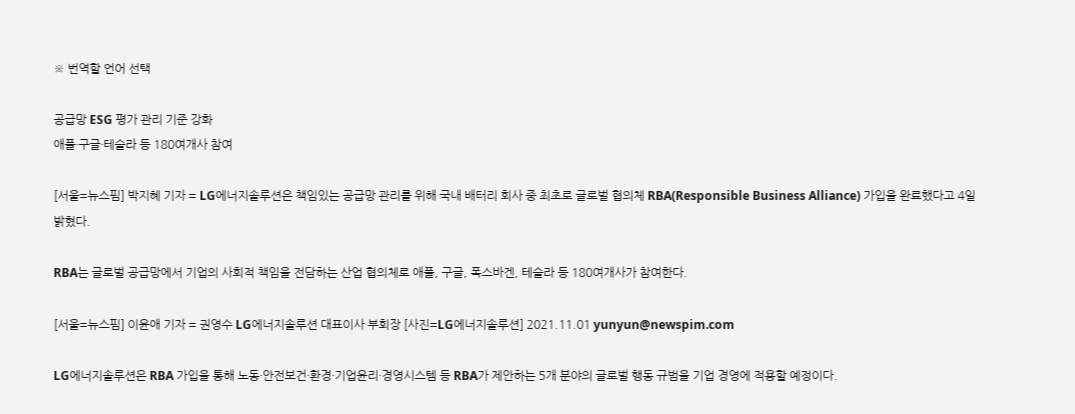※ 번역할 언어 선택

공급망 ESG 평가 관리 기준 강화
애플·구글·테슬라 등 180여개사 참여

[서울=뉴스핌] 박지혜 기자 = LG에너지솔루션은 책임있는 공급망 관리를 위해 국내 배터리 회사 중 최초로 글로벌 협의체 RBA(Responsible Business Alliance) 가입을 완료했다고 4일 밝혔다.

RBA는 글로벌 공급망에서 기업의 사회적 책임을 전담하는 산업 협의체로 애플, 구글, 폭스바겐, 테슬라 등 180여개사가 참여한다.

[서울=뉴스핌] 이윤애 기자 = 권영수 LG에너지솔루션 대표이사 부회장 [사진=LG에너지솔루션] 2021.11.01 yunyun@newspim.com

LG에너지솔루션은 RBA 가입을 통해 노동·안전보건·환경·기업윤리·경영시스템 등 RBA가 제안하는 5개 분야의 글로벌 행동 규범을 기업 경영에 적용할 예정이다.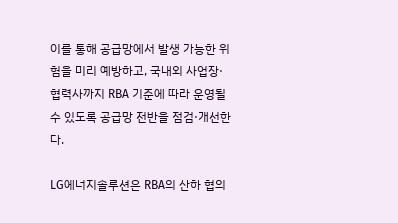이를 통해 공급망에서 발생 가능한 위험을 미리 예방하고, 국내외 사업장·협력사까지 RBA 기준에 따라 운영될 수 있도록 공급망 전반을 점검·개선한다.

LG에너지솔루션은 RBA의 산하 협의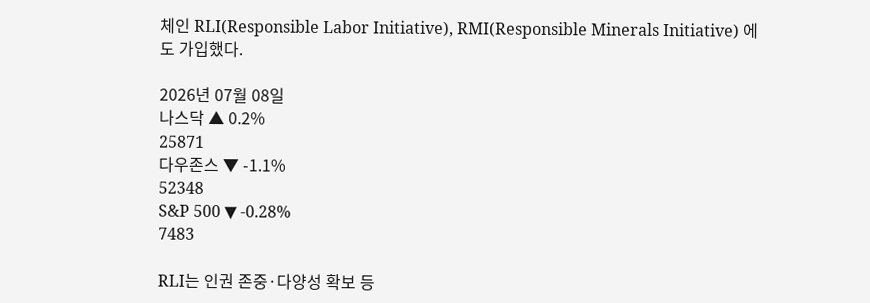체인 RLI(Responsible Labor Initiative), RMI(Responsible Minerals Initiative) 에도 가입했다.

2026년 07월 08일
나스닥 ▲ 0.2%
25871
다우존스 ▼ -1.1%
52348
S&P 500 ▼ -0.28%
7483

RLI는 인권 존중·다양성 확보 등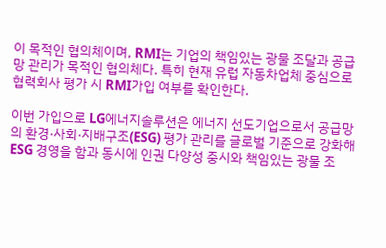이 목적인 협의체이며, RMI는 기업의 책임있는 광물 조달과 공급망 관리가 목적인 협의체다. 특히 현재 유럽 자동차업체 중심으로 협력회사 평가 시 RMI가입 여부를 확인한다.

이번 가입으로 LG에너지솔루션은 에너지 선도기업으로서 공급망의 환경·사회·지배구조(ESG) 평가 관리를 글로벌 기준으로 강화해 ESG 경영을 함과 동시에 인권 다양성 중시와 책임있는 광물 조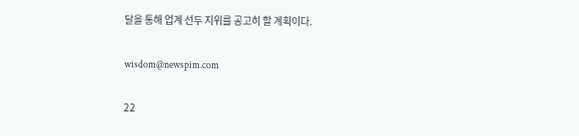달을 통해 업계 선두 지위를 공고히 할 계획이다.

wisdom@newspim.com

22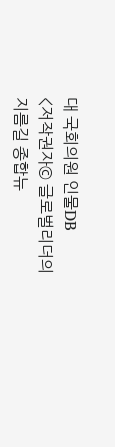대 국회의원 인물DB
<저작권자© 글로벌리더의 지름길 종합뉴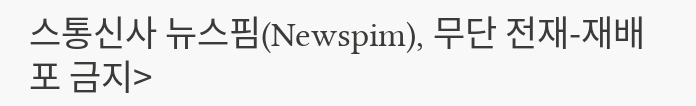스통신사 뉴스핌(Newspim), 무단 전재-재배포 금지>